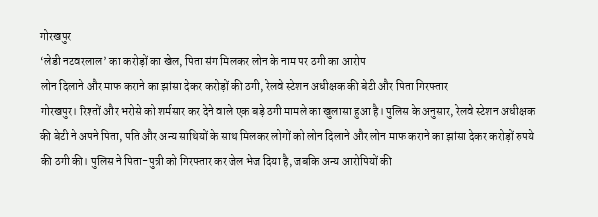गोरखपुर
‘लेडी नटवरलाल’ का करोड़ों का खेल, पिता संग मिलकर लोन के नाम पर ठगी का आरोप
लोन दिलाने और माफ कराने का झांसा देकर करोड़ों की ठगी, रेलवे स्टेशन अधीक्षक की बेटी और पिता गिरफ्तार
गोरखपुर। रिश्तों और भरोसे को शर्मसार कर देने वाले एक बड़े ठगी मामले का खुलासा हुआ है। पुलिस के अनुसार, रेलवे स्टेशन अधीक्षक की बेटी ने अपने पिता, पति और अन्य साथियों के साथ मिलकर लोगों को लोन दिलाने और लोन माफ कराने का झांसा देकर करोड़ों रुपये की ठगी की। पुलिस ने पिता-पुत्री को गिरफ्तार कर जेल भेज दिया है, जबकि अन्य आरोपियों की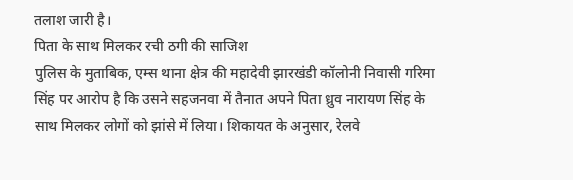तलाश जारी है।
पिता के साथ मिलकर रची ठगी की साजिश
पुलिस के मुताबिक, एम्स थाना क्षेत्र की महादेवी झारखंडी कॉलोनी निवासी गरिमा सिंह पर आरोप है कि उसने सहजनवा में तैनात अपने पिता ध्रुव नारायण सिंह के साथ मिलकर लोगों को झांसे में लिया। शिकायत के अनुसार, रेलवे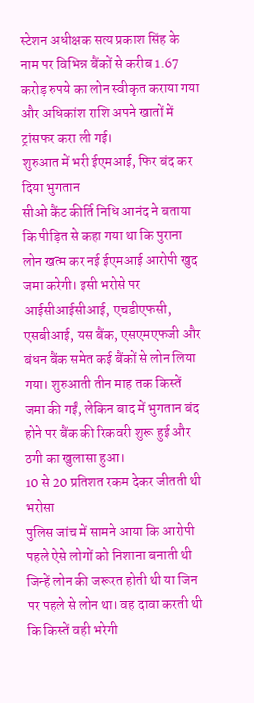स्टेशन अधीक्षक सत्य प्रकाश सिंह के नाम पर विभिन्न बैंकों से करीब 1.67 करोड़ रुपये का लोन स्वीकृत कराया गया और अधिकांश राशि अपने खातों में ट्रांसफर करा ली गई।
शुरुआत में भरी ईएमआई, फिर बंद कर दिया भुगतान
सीओ कैंट कीर्ति निधि आनंद ने बताया कि पीड़ित से कहा गया था कि पुराना लोन खत्म कर नई ईएमआई आरोपी खुद जमा करेगी। इसी भरोसे पर आईसीआईसीआई, एचडीएफसी, एसबीआई, यस बैंक, एसएमएफजी और बंधन बैंक समेत कई बैंकों से लोन लिया गया। शुरुआती तीन माह तक किस्तें जमा की गईं, लेकिन बाद में भुगतान बंद होने पर बैंक की रिकवरी शुरू हुई और ठगी का खुलासा हुआ।
10 से 20 प्रतिशत रकम देकर जीतती थी भरोसा
पुलिस जांच में सामने आया कि आरोपी पहले ऐसे लोगों को निशाना बनाती थी जिन्हें लोन की जरूरत होती थी या जिन पर पहले से लोन था। वह दावा करती थी कि किस्तें वही भरेगी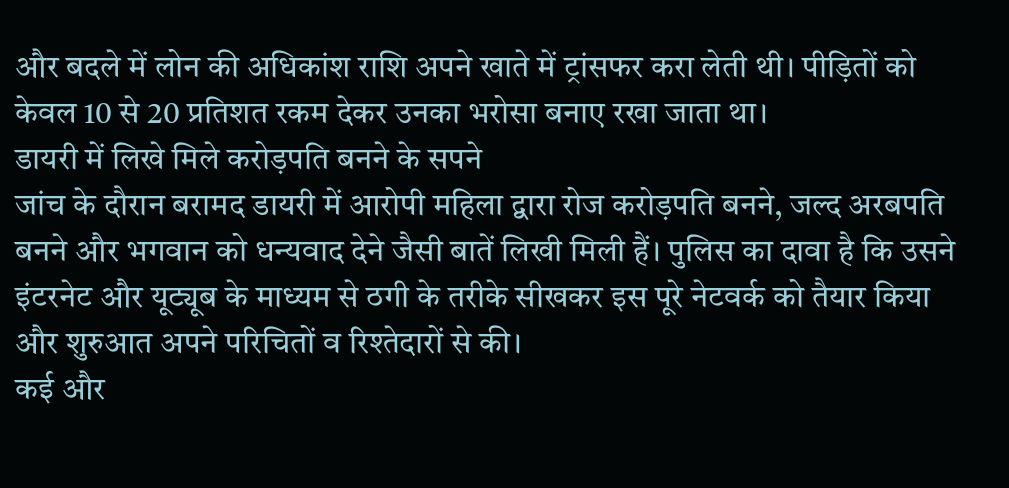और बदले में लोन की अधिकांश राशि अपने खाते में ट्रांसफर करा लेती थी। पीड़ितों को केवल 10 से 20 प्रतिशत रकम देकर उनका भरोसा बनाए रखा जाता था।
डायरी में लिखे मिले करोड़पति बनने के सपने
जांच के दौरान बरामद डायरी में आरोपी महिला द्वारा रोज करोड़पति बनने, जल्द अरबपति बनने और भगवान को धन्यवाद देने जैसी बातें लिखी मिली हैं। पुलिस का दावा है कि उसने इंटरनेट और यूट्यूब के माध्यम से ठगी के तरीके सीखकर इस पूरे नेटवर्क को तैयार किया और शुरुआत अपने परिचितों व रिश्तेदारों से की।
कई और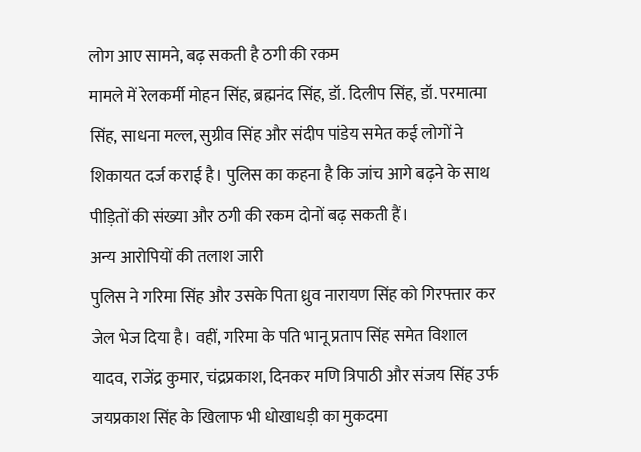लोग आए सामने, बढ़ सकती है ठगी की रकम
मामले में रेलकर्मी मोहन सिंह, ब्रह्मनंद सिंह, डॉ. दिलीप सिंह, डॉ. परमात्मा सिंह, साधना मल्ल, सुग्रीव सिंह और संदीप पांडेय समेत कई लोगों ने शिकायत दर्ज कराई है। पुलिस का कहना है कि जांच आगे बढ़ने के साथ पीड़ितों की संख्या और ठगी की रकम दोनों बढ़ सकती हैं।
अन्य आरोपियों की तलाश जारी
पुलिस ने गरिमा सिंह और उसके पिता ध्रुव नारायण सिंह को गिरफ्तार कर जेल भेज दिया है। वहीं, गरिमा के पति भानू प्रताप सिंह समेत विशाल यादव, राजेंद्र कुमार, चंद्रप्रकाश, दिनकर मणि त्रिपाठी और संजय सिंह उर्फ जयप्रकाश सिंह के खिलाफ भी धोखाधड़ी का मुकदमा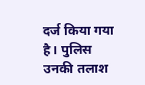दर्ज किया गया है। पुलिस उनकी तलाश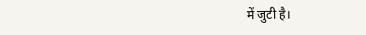में जुटी है।